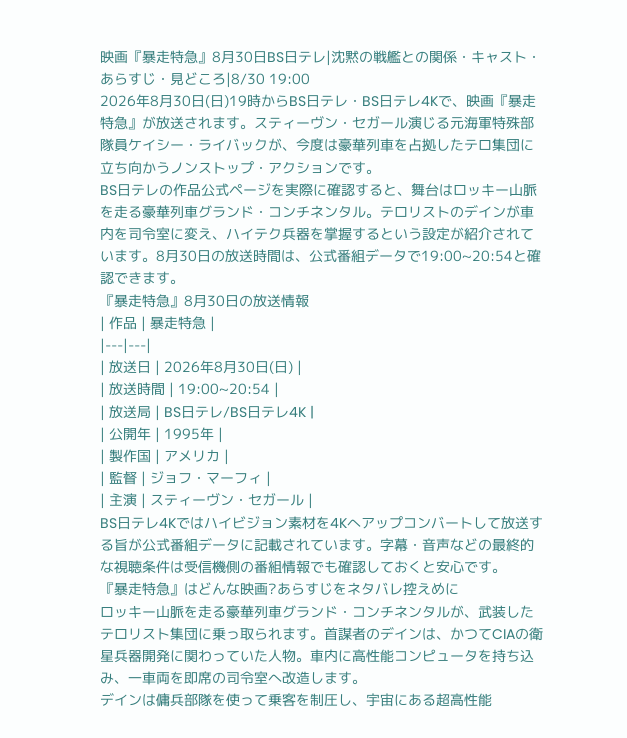映画『暴走特急』8月30日BS日テレ|沈黙の戦艦との関係・キャスト・あらすじ・見どころ|8/30 19:00
2026年8月30日(日)19時からBS日テレ・BS日テレ4Kで、映画『暴走特急』が放送されます。スティーヴン・セガール演じる元海軍特殊部隊員ケイシー・ライバックが、今度は豪華列車を占拠したテロ集団に立ち向かうノンストップ・アクションです。
BS日テレの作品公式ページを実際に確認すると、舞台はロッキー山脈を走る豪華列車グランド・コンチネンタル。テロリストのデインが車内を司令室に変え、ハイテク兵器を掌握するという設定が紹介されています。8月30日の放送時間は、公式番組データで19:00~20:54と確認できます。
『暴走特急』8月30日の放送情報
| 作品 | 暴走特急 |
|---|---|
| 放送日 | 2026年8月30日(日) |
| 放送時間 | 19:00~20:54 |
| 放送局 | BS日テレ/BS日テレ4K |
| 公開年 | 1995年 |
| 製作国 | アメリカ |
| 監督 | ジョフ・マーフィ |
| 主演 | スティーヴン・セガール |
BS日テレ4Kではハイビジョン素材を4Kへアップコンバートして放送する旨が公式番組データに記載されています。字幕・音声などの最終的な視聴条件は受信機側の番組情報でも確認しておくと安心です。
『暴走特急』はどんな映画?あらすじをネタバレ控えめに
ロッキー山脈を走る豪華列車グランド・コンチネンタルが、武装したテロリスト集団に乗っ取られます。首謀者のデインは、かつてCIAの衛星兵器開発に関わっていた人物。車内に高性能コンピュータを持ち込み、一車両を即席の司令室へ改造します。
デインは傭兵部隊を使って乗客を制圧し、宇宙にある超高性能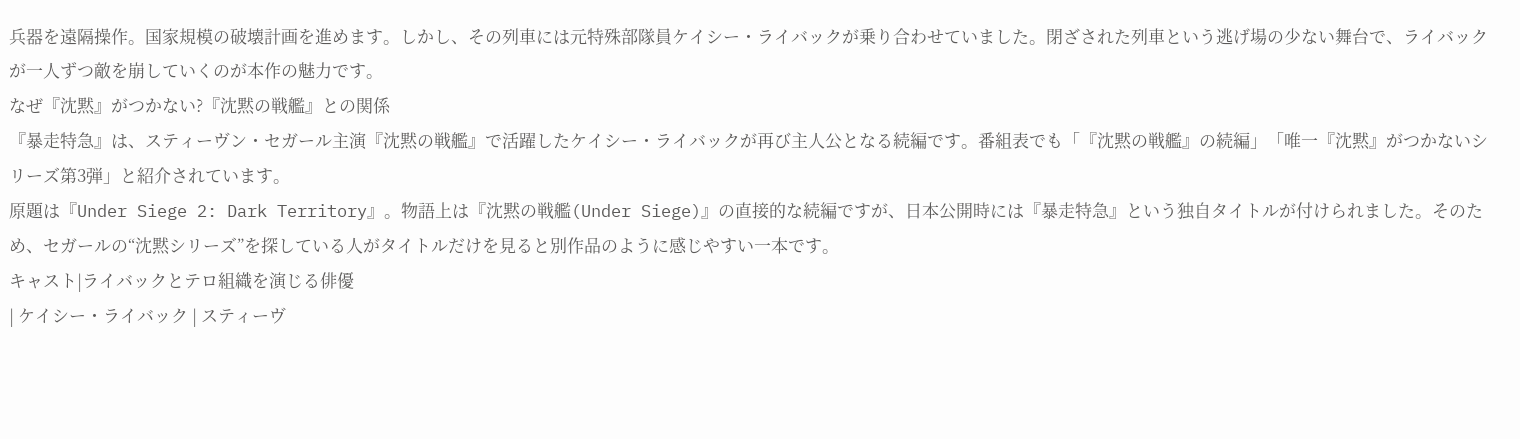兵器を遠隔操作。国家規模の破壊計画を進めます。しかし、その列車には元特殊部隊員ケイシー・ライバックが乗り合わせていました。閉ざされた列車という逃げ場の少ない舞台で、ライバックが一人ずつ敵を崩していくのが本作の魅力です。
なぜ『沈黙』がつかない?『沈黙の戦艦』との関係
『暴走特急』は、スティーヴン・セガール主演『沈黙の戦艦』で活躍したケイシー・ライバックが再び主人公となる続編です。番組表でも「『沈黙の戦艦』の続編」「唯一『沈黙』がつかないシリーズ第3弾」と紹介されています。
原題は『Under Siege 2: Dark Territory』。物語上は『沈黙の戦艦(Under Siege)』の直接的な続編ですが、日本公開時には『暴走特急』という独自タイトルが付けられました。そのため、セガールの“沈黙シリーズ”を探している人がタイトルだけを見ると別作品のように感じやすい一本です。
キャスト|ライバックとテロ組織を演じる俳優
| ケイシー・ライバック | スティーヴ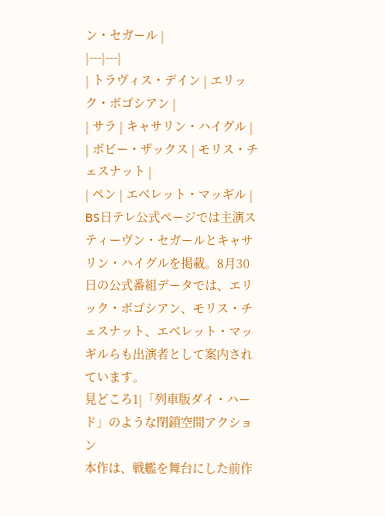ン・セガール |
|---|---|
| トラヴィス・デイン | エリック・ボゴシアン |
| サラ | キャサリン・ハイグル |
| ボビー・ザックス | モリス・チェスナット |
| ペン | エベレット・マッギル |
BS日テレ公式ページでは主演スティーヴン・セガールとキャサリン・ハイグルを掲載。8月30日の公式番組データでは、エリック・ボゴシアン、モリス・チェスナット、エベレット・マッギルらも出演者として案内されています。
見どころ1|「列車版ダイ・ハード」のような閉鎖空間アクション
本作は、戦艦を舞台にした前作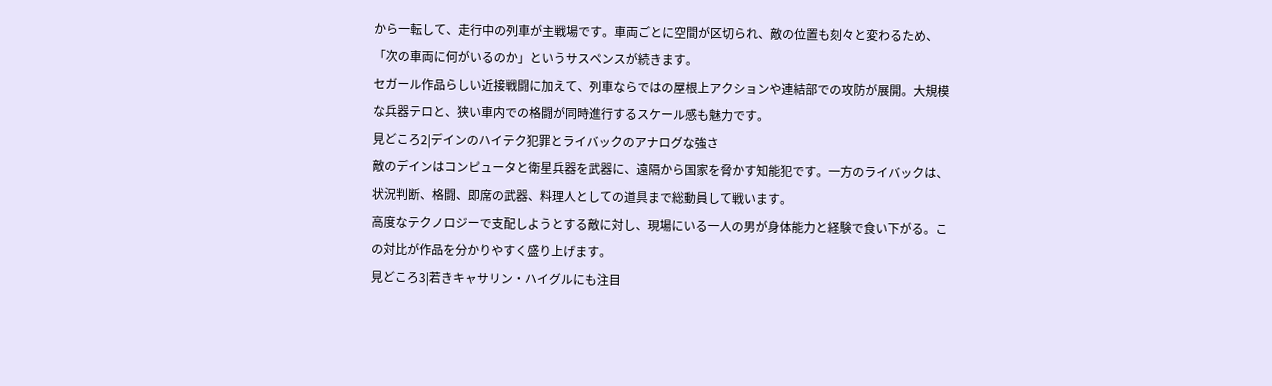から一転して、走行中の列車が主戦場です。車両ごとに空間が区切られ、敵の位置も刻々と変わるため、「次の車両に何がいるのか」というサスペンスが続きます。
セガール作品らしい近接戦闘に加えて、列車ならではの屋根上アクションや連結部での攻防が展開。大規模な兵器テロと、狭い車内での格闘が同時進行するスケール感も魅力です。
見どころ2|デインのハイテク犯罪とライバックのアナログな強さ
敵のデインはコンピュータと衛星兵器を武器に、遠隔から国家を脅かす知能犯です。一方のライバックは、状況判断、格闘、即席の武器、料理人としての道具まで総動員して戦います。
高度なテクノロジーで支配しようとする敵に対し、現場にいる一人の男が身体能力と経験で食い下がる。この対比が作品を分かりやすく盛り上げます。
見どころ3|若きキャサリン・ハイグルにも注目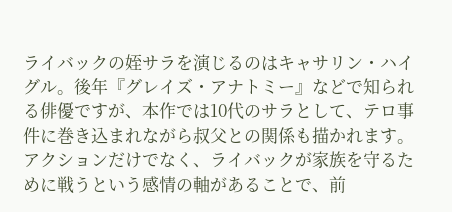ライバックの姪サラを演じるのはキャサリン・ハイグル。後年『グレイズ・アナトミー』などで知られる俳優ですが、本作では10代のサラとして、テロ事件に巻き込まれながら叔父との関係も描かれます。
アクションだけでなく、ライバックが家族を守るために戦うという感情の軸があることで、前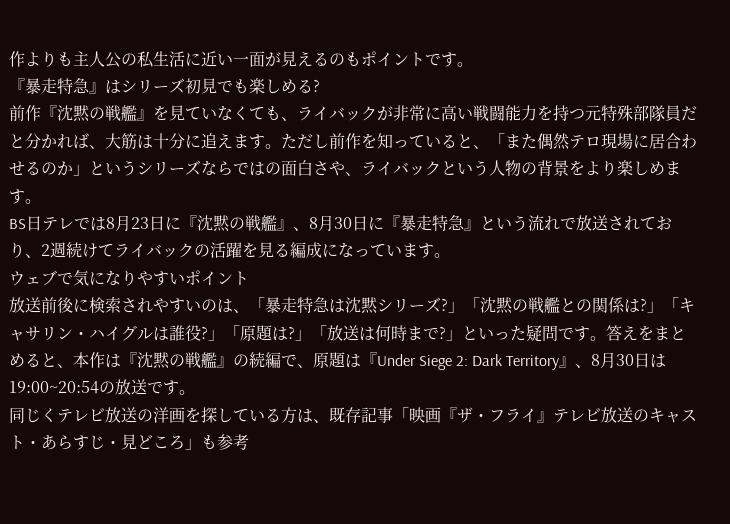作よりも主人公の私生活に近い一面が見えるのもポイントです。
『暴走特急』はシリーズ初見でも楽しめる?
前作『沈黙の戦艦』を見ていなくても、ライバックが非常に高い戦闘能力を持つ元特殊部隊員だと分かれば、大筋は十分に追えます。ただし前作を知っていると、「また偶然テロ現場に居合わせるのか」というシリーズならではの面白さや、ライバックという人物の背景をより楽しめます。
BS日テレでは8月23日に『沈黙の戦艦』、8月30日に『暴走特急』という流れで放送されており、2週続けてライバックの活躍を見る編成になっています。
ウェブで気になりやすいポイント
放送前後に検索されやすいのは、「暴走特急は沈黙シリーズ?」「沈黙の戦艦との関係は?」「キャサリン・ハイグルは誰役?」「原題は?」「放送は何時まで?」といった疑問です。答えをまとめると、本作は『沈黙の戦艦』の続編で、原題は『Under Siege 2: Dark Territory』、8月30日は19:00~20:54の放送です。
同じくテレビ放送の洋画を探している方は、既存記事「映画『ザ・フライ』テレビ放送のキャスト・あらすじ・見どころ」も参考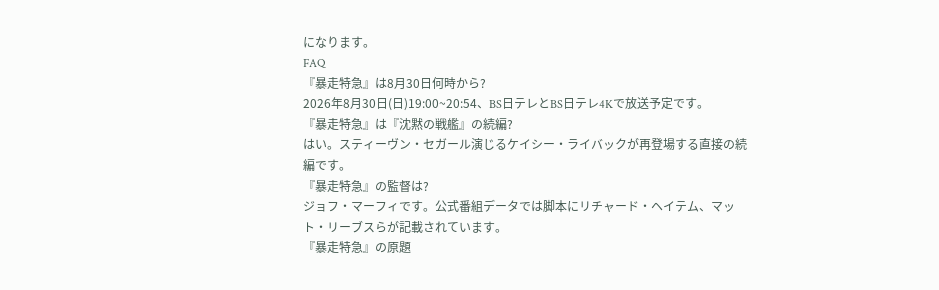になります。
FAQ
『暴走特急』は8月30日何時から?
2026年8月30日(日)19:00~20:54、BS日テレとBS日テレ4Kで放送予定です。
『暴走特急』は『沈黙の戦艦』の続編?
はい。スティーヴン・セガール演じるケイシー・ライバックが再登場する直接の続編です。
『暴走特急』の監督は?
ジョフ・マーフィです。公式番組データでは脚本にリチャード・ヘイテム、マット・リーブスらが記載されています。
『暴走特急』の原題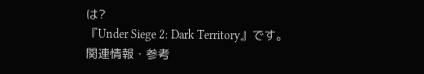は?
『Under Siege 2: Dark Territory』です。
関連情報・参考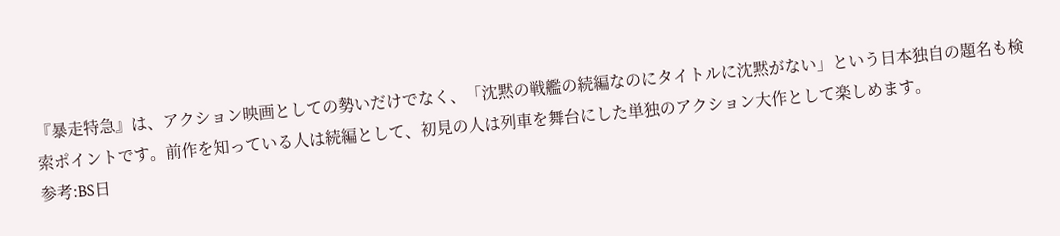『暴走特急』は、アクション映画としての勢いだけでなく、「沈黙の戦艦の続編なのにタイトルに沈黙がない」という日本独自の題名も検索ポイントです。前作を知っている人は続編として、初見の人は列車を舞台にした単独のアクション大作として楽しめます。
参考:BS日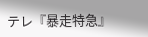テレ『暴走特急』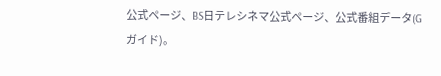公式ページ、BS日テレシネマ公式ページ、公式番組データ(Gガイド)。